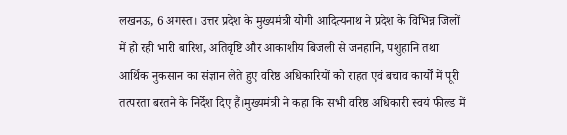लखनऊ, 6 अगस्त। उत्तर प्रदेश के मुख्यमंत्री योगी आदित्यनाथ ने प्रदेश के विभिन्न जिलों में हो रही भारी बारिश, अतिवृष्टि और आकाशीय बिजली से जनहानि, पशुहानि तथा आर्थिक नुकसान का संज्ञान लेते हुए वरिष्ठ अधिकारियों को राहत एवं बचाव कार्यों में पूरी तत्परता बरतने के निर्देश दिए हैं।मुख्यमंत्री ने कहा कि सभी वरिष्ठ अधिकारी स्वयं फील्ड में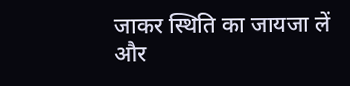जाकर स्थिति का जायजा लें और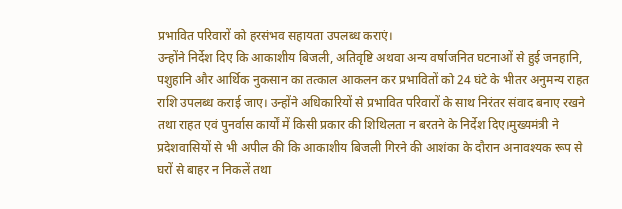प्रभावित परिवारों को हरसंभव सहायता उपलब्ध कराएं।
उन्होंने निर्देश दिए कि आकाशीय बिजली, अतिवृष्टि अथवा अन्य वर्षाजनित घटनाओं से हुई जनहानि, पशुहानि और आर्थिक नुकसान का तत्काल आकलन कर प्रभावितों को 24 घंटे के भीतर अनुमन्य राहत राशि उपलब्ध कराई जाए। उन्होंने अधिकारियों से प्रभावित परिवारों के साथ निरंतर संवाद बनाए रखने तथा राहत एवं पुनर्वास कार्यों में किसी प्रकार की शिथिलता न बरतने के निर्देश दिए।मुख्यमंत्री ने प्रदेशवासियों से भी अपील की कि आकाशीय बिजली गिरने की आशंका के दौरान अनावश्यक रूप से घरों से बाहर न निकलें तथा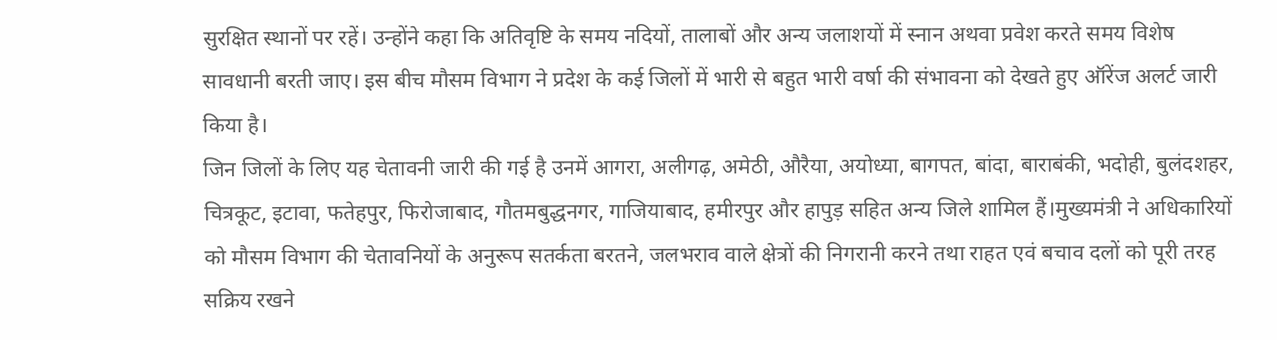सुरक्षित स्थानों पर रहें। उन्होंने कहा कि अतिवृष्टि के समय नदियों, तालाबों और अन्य जलाशयों में स्नान अथवा प्रवेश करते समय विशेष सावधानी बरती जाए। इस बीच मौसम विभाग ने प्रदेश के कई जिलों में भारी से बहुत भारी वर्षा की संभावना को देखते हुए ऑरेंज अलर्ट जारी किया है।
जिन जिलों के लिए यह चेतावनी जारी की गई है उनमें आगरा, अलीगढ़, अमेठी, औरैया, अयोध्या, बागपत, बांदा, बाराबंकी, भदोही, बुलंदशहर, चित्रकूट, इटावा, फतेहपुर, फिरोजाबाद, गौतमबुद्धनगर, गाजियाबाद, हमीरपुर और हापुड़ सहित अन्य जिले शामिल हैं।मुख्यमंत्री ने अधिकारियों को मौसम विभाग की चेतावनियों के अनुरूप सतर्कता बरतने, जलभराव वाले क्षेत्रों की निगरानी करने तथा राहत एवं बचाव दलों को पूरी तरह सक्रिय रखने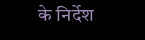के निर्देश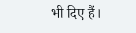भी दिए हैं।